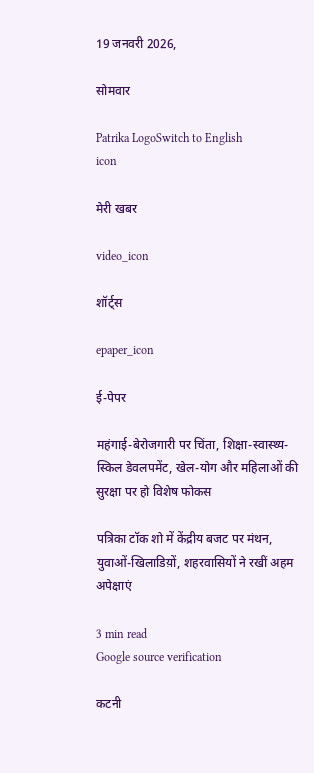19 जनवरी 2026,

सोमवार

Patrika LogoSwitch to English
icon

मेरी खबर

video_icon

शॉर्ट्स

epaper_icon

ई-पेपर

महंगाई-बेरोजगारी पर चिंता, शिक्षा-स्वास्थ्य-स्किल डेवलपमेंट, खेल-योग और महिलाओं की सुरक्षा पर हो विशेष फोकस

पत्रिका टॉक शो में केंद्रीय बजट पर मंथन, युवाओं-खिलाडिय़ों, शहरवासियों ने रखीं अहम अपेक्षाएं

3 min read
Google source verification

कटनी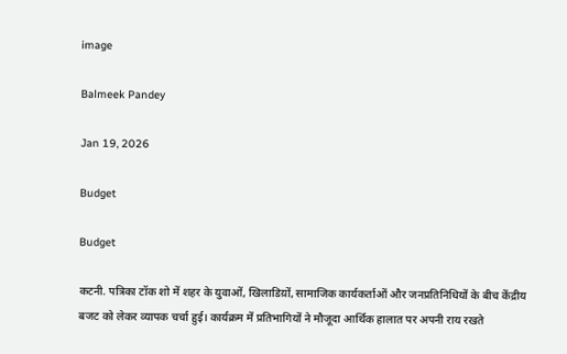image

Balmeek Pandey

Jan 19, 2026

Budget

Budget

कटनी. पत्रिका टॉक शो में शहर के युवाओं, खिलाडिय़ों, सामाजिक कार्यकर्ताओं और जनप्रतिनिधियों के बीच केंद्रीय बजट को लेकर व्यापक चर्चा हुई। कार्यक्रम में प्रतिभागियों ने मौजूदा आर्थिक हालात पर अपनी राय रखते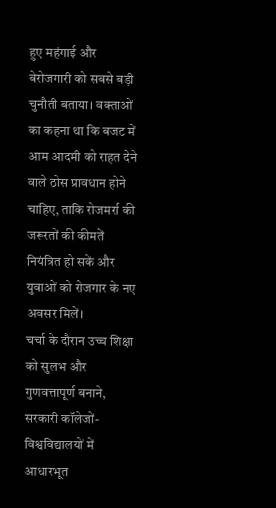हुए महंगाई और बेरोजगारी को सबसे बड़ी चुनौती बताया। वक्ताओं का कहना था कि बजट में आम आदमी को राहत देने वाले ठोस प्रावधान होने चाहिए, ताकि रोजमर्रा की जरूरतों की कीमतें नियंत्रित हो सकें और युवाओं को रोजगार के नए अवसर मिलें।
चर्चा के दौरान उच्च शिक्षा को सुलभ और गुणवत्तापूर्ण बनाने, सरकारी कॉलेजों-विश्वविद्यालयों में आधारभूत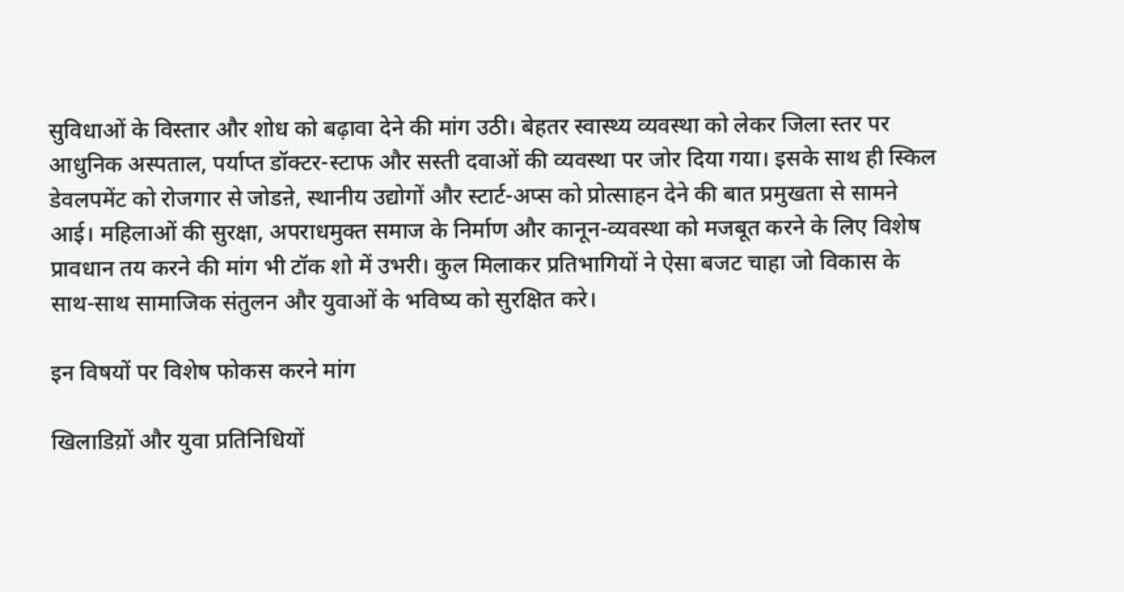सुविधाओं के विस्तार और शोध को बढ़ावा देने की मांग उठी। बेहतर स्वास्थ्य व्यवस्था को लेकर जिला स्तर पर आधुनिक अस्पताल, पर्याप्त डॉक्टर-स्टाफ और सस्ती दवाओं की व्यवस्था पर जोर दिया गया। इसके साथ ही स्किल डेवलपमेंट को रोजगार से जोडऩे, स्थानीय उद्योगों और स्टार्ट-अप्स को प्रोत्साहन देने की बात प्रमुखता से सामने आई। महिलाओं की सुरक्षा, अपराधमुक्त समाज के निर्माण और कानून-व्यवस्था को मजबूत करने के लिए विशेष प्रावधान तय करने की मांग भी टॉक शो में उभरी। कुल मिलाकर प्रतिभागियों ने ऐसा बजट चाहा जो विकास के साथ-साथ सामाजिक संतुलन और युवाओं के भविष्य को सुरक्षित करे।

इन विषयों पर विशेष फोकस करने मांग

खिलाडिय़ों और युवा प्रतिनिधियों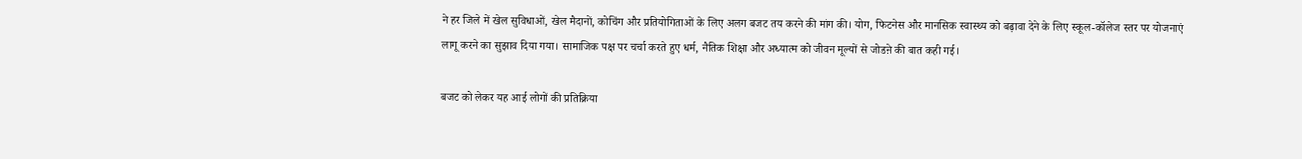ने हर जिले में खेल सुविधाओं, खेल मैदानों, कोचिंग और प्रतियोगिताओं के लिए अलग बजट तय करने की मांग की। योग, फिटनेस और मानसिक स्वास्थ्य को बढ़ावा देने के लिए स्कूल-कॉलेज स्तर पर योजनाएं लागू करने का सुझाव दिया गया। सामाजिक पक्ष पर चर्चा करते हुए धर्म, नैतिक शिक्षा और अध्यात्म को जीवन मूल्यों से जोडऩे की बात कही गई।

बजट को लेकर यह आई लोगों की प्रतिक्रिया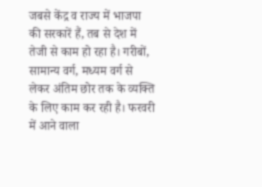जबसे केंद्र व राज्य में भाजपा की सरकारें हैं, तब से देश में तेजी से काम हो रहा है। गरीबों, सामान्य वर्ग, मध्यम वर्ग से लेकर अंतिम छोर तक के व्यक्ति के लिए काम कर रही है। फरवरी में आने वाला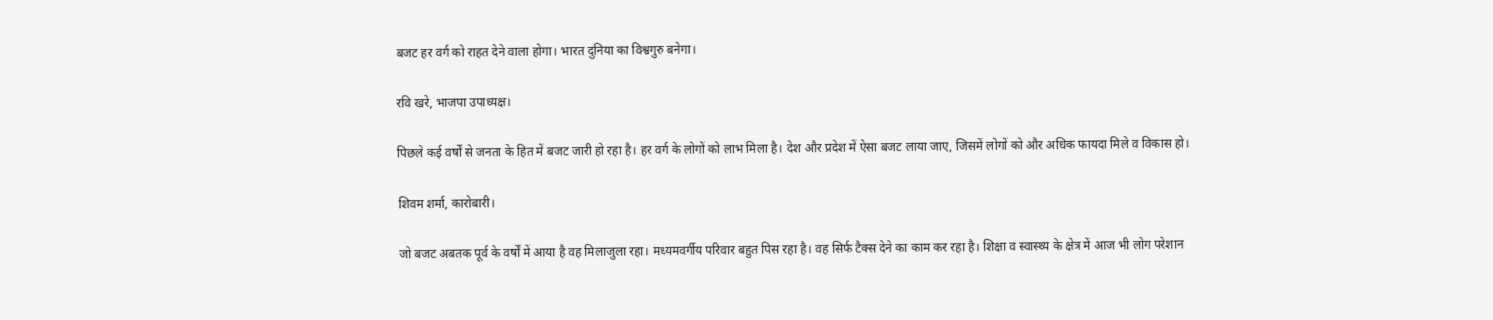बजट हर वर्ग को राहत देने वाला होगा। भारत दुनिया का विश्वगुरु बनेगा।

रवि खरे, भाजपा उपाध्यक्ष।

पिछले कई वर्षों से जनता के हित में बजट जारी हो रहा है। हर वर्ग के लोगों को लाभ मिला है। देश और प्रदेश में ऐसा बजट लाया जाए, जिसमें लोगों को और अधिक फायदा मिले व विकास हो।

शिवम शर्मा, कारोबारी।

जो बजट अबतक पूर्व के वर्षों में आया है वह मिलाजुला रहा। मध्यमवर्गीय परिवार बहुत पिस रहा है। वह सिर्फ टैक्स देने का काम कर रहा है। शिक्षा व स्वास्थ्य के क्षेत्र में आज भी लोग परेशान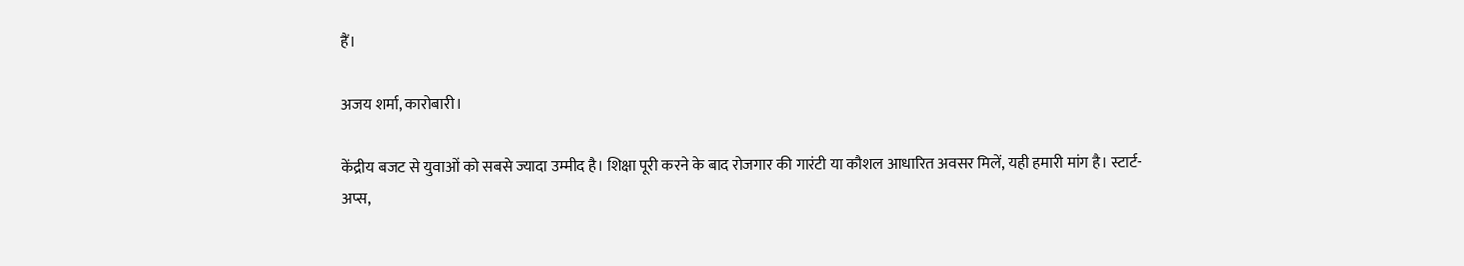हैं।

अजय शर्मा, कारोबारी।

केंद्रीय बजट से युवाओं को सबसे ज्यादा उम्मीद है। शिक्षा पूरी करने के बाद रोजगार की गारंटी या कौशल आधारित अवसर मिलें, यही हमारी मांग है। स्टार्ट-अप्स,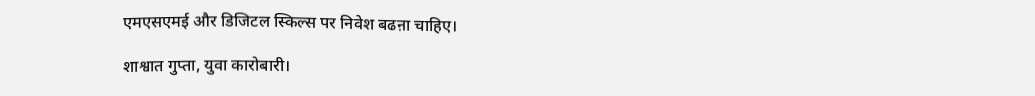एमएसएमई और डिजिटल स्किल्स पर निवेश बढऩा चाहिए।

शाश्वात गुप्ता, युवा कारोबारी।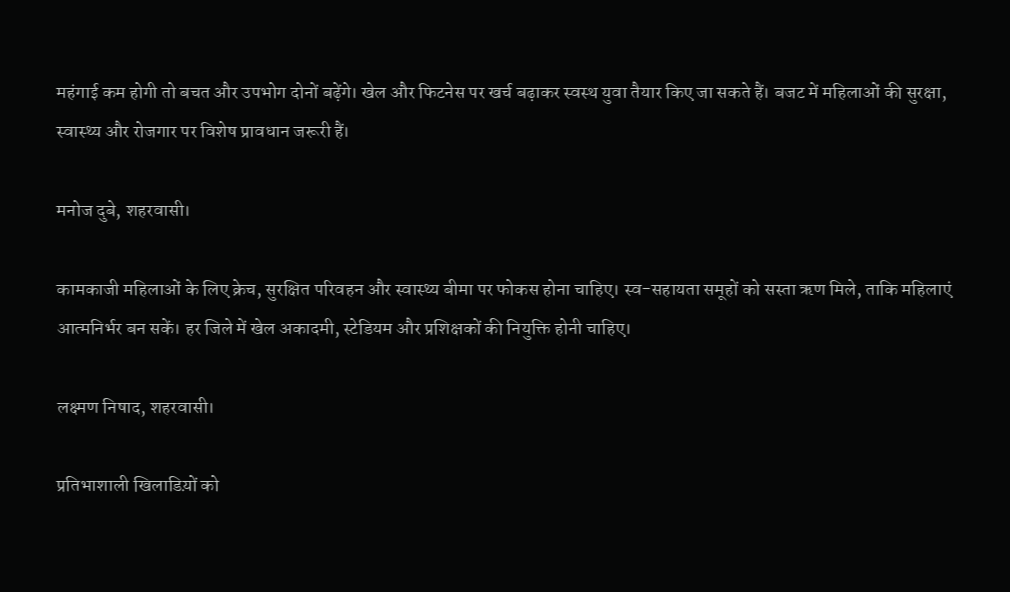महंगाई कम होगी तो बचत और उपभोग दोनों बढ़ेंगे। खेल और फिटनेस पर खर्च बढ़ाकर स्वस्थ युवा तैयार किए जा सकते हैं। बजट में महिलाओं की सुरक्षा, स्वास्थ्य और रोजगार पर विशेष प्रावधान जरूरी हैं।

मनोज दुबे, शहरवासी।

कामकाजी महिलाओं के लिए क्रेच, सुरक्षित परिवहन और स्वास्थ्य बीमा पर फोकस होना चाहिए। स्व-सहायता समूहों को सस्ता ऋण मिले, ताकि महिलाएं आत्मनिर्भर बन सकें। हर जिले में खेल अकादमी, स्टेडियम और प्रशिक्षकों की नियुक्ति होनी चाहिए।

लक्ष्मण निषाद, शहरवासी।

प्रतिभाशाली खिलाडिय़ों को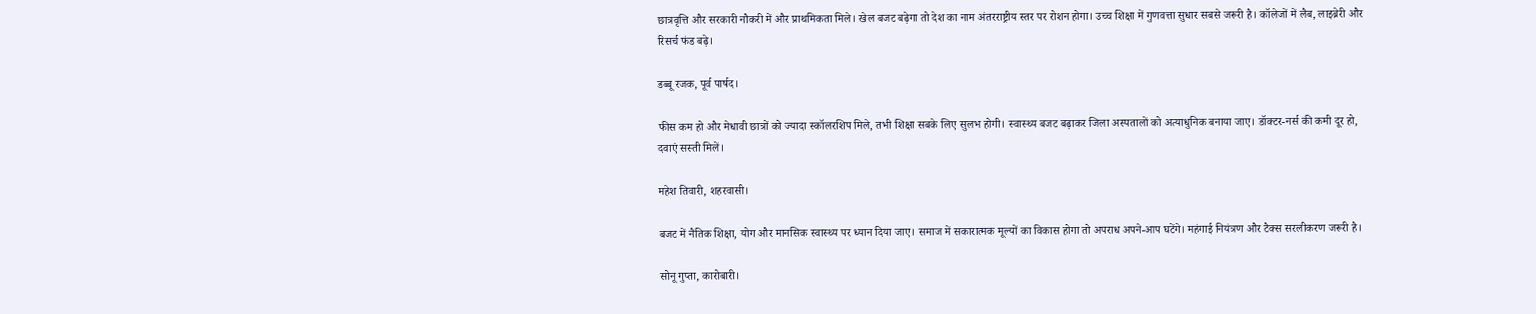छात्रवृत्ति और सरकारी नौकरी में और प्राथमिकता मिले। खेल बजट बढ़ेगा तो देश का नाम अंतरराष्ट्रीय स्तर पर रोशन होगा। उच्च शिक्षा में गुणवत्ता सुधार सबसे जरूरी है। कॉलेजों में लैब, लाइब्रेरी और रिसर्च फंड बढ़े।

डब्बू रजक, पूर्व पार्षद।

फीस कम हो और मेधावी छात्रों को ज्यादा स्कॉलरशिप मिले, तभी शिक्षा सबके लिए सुलभ होगी। स्वास्थ्य बजट बढ़ाकर जिला अस्पतालों को अत्याधुनिक बनाया जाए। डॉक्टर-नर्स की कमी दूर हो, दवाएं सस्ती मिलें।

महेश तिवारी, शहरवासी।

बजट में नैतिक शिक्षा, योग और मानसिक स्वास्थ्य पर ध्यान दिया जाए। समाज में सकारात्मक मूल्यों का विकास होगा तो अपराध अपने-आप घटेंगे। महंगाई नियंत्रण और टैक्स सरलीकरण जरूरी है।

सोनू गुप्ता, कारोबारी।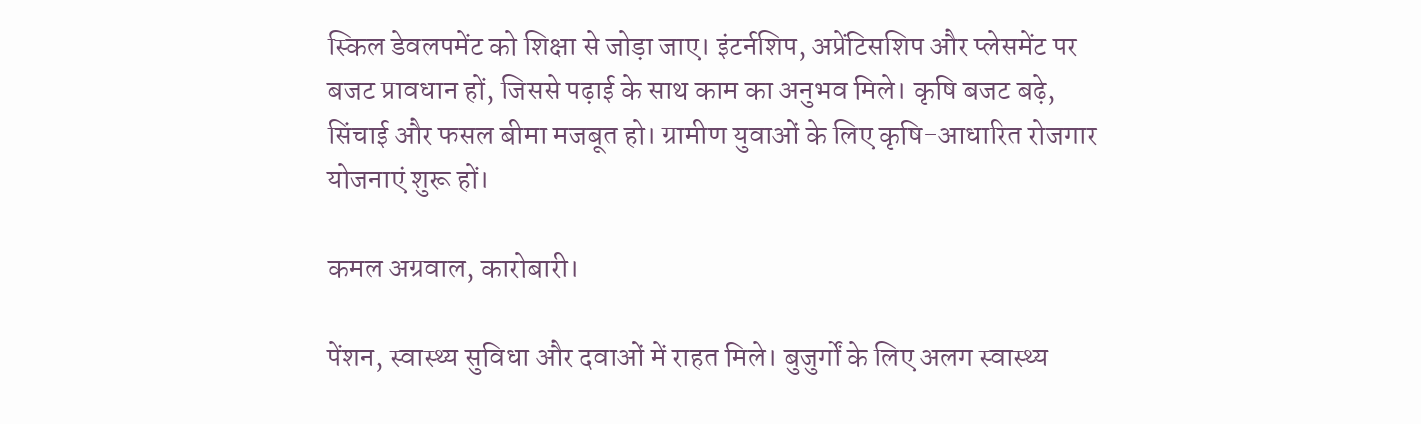स्किल डेवलपमेंट को शिक्षा से जोड़ा जाए। इंटर्नशिप, अप्रेंटिसशिप और प्लेसमेंट पर बजट प्रावधान हों, जिससे पढ़ाई के साथ काम का अनुभव मिले। कृषि बजट बढ़े, सिंचाई और फसल बीमा मजबूत हो। ग्रामीण युवाओं के लिए कृषि-आधारित रोजगार योजनाएं शुरू हों।

कमल अग्रवाल, कारोबारी।

पेंशन, स्वास्थ्य सुविधा और दवाओं में राहत मिले। बुजुर्गों के लिए अलग स्वास्थ्य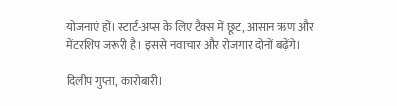योजनाएं हों। स्टार्ट-अप्स के लिए टैक्स में छूट, आसान ऋण और मेंटरशिप जरूरी है। इससे नवाचार और रोजगार दोनों बढ़ेंगे।

दिलीप गुप्ता, कारोबारी।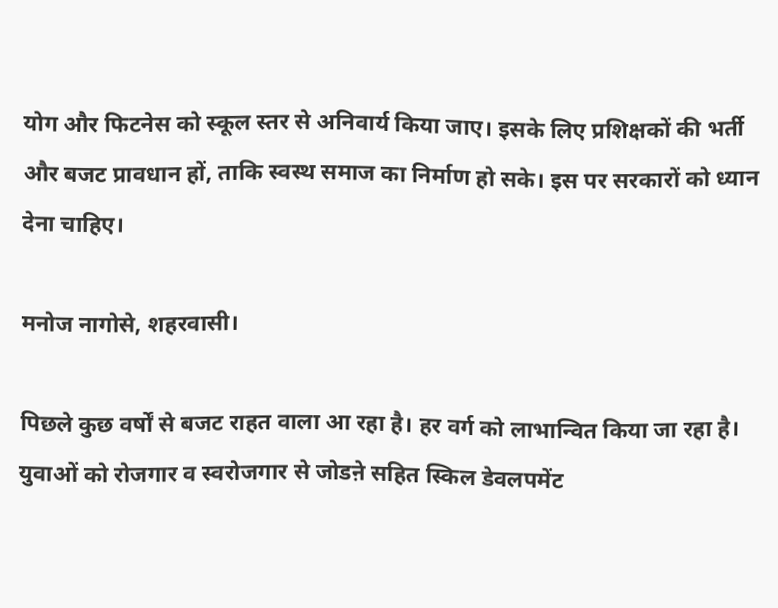योग और फिटनेस को स्कूल स्तर से अनिवार्य किया जाए। इसके लिए प्रशिक्षकों की भर्ती और बजट प्रावधान हों, ताकि स्वस्थ समाज का निर्माण हो सके। इस पर सरकारों को ध्यान देना चाहिए।

मनोज नागोसे, शहरवासी।

पिछले कुछ वर्षों से बजट राहत वाला आ रहा है। हर वर्ग को लाभान्वित किया जा रहा है। युवाओं को रोजगार व स्वरोजगार से जोडऩे सहित स्किल डेवलपमेंट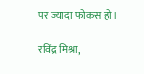पर ज्यादा फोकस हो।

रविंद्र मिश्रा,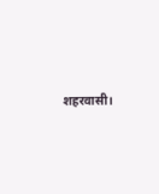शहरवासी।